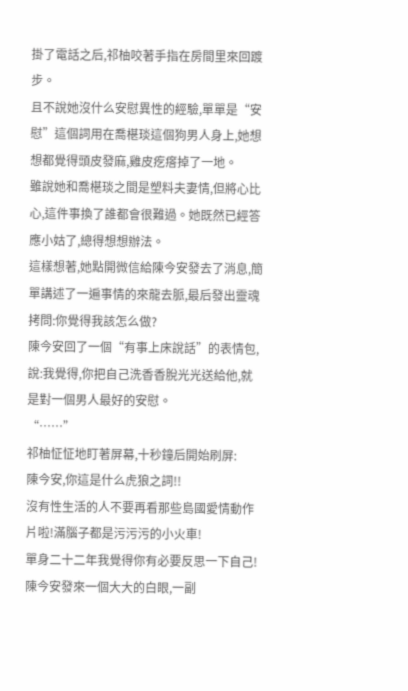掛了電話之后,祁柚咬著手指在房間里來回踱步。
且不說她沒什么安慰異性的經驗,單單是“安慰”這個詞用在喬椹琰這個狗男人身上,她想想都覺得頭皮發麻,雞皮疙瘩掉了一地。
雖說她和喬椹琰之間是塑料夫妻情,但將心比心,這件事換了誰都會很難過。她既然已經答應小姑了,總得想想辦法。
這樣想著,她點開微信給陳今安發去了消息,簡單講述了一遍事情的來龍去脈,最后發出靈魂拷問:你覺得我該怎么做?
陳今安回了一個“有事上床說話”的表情包,說:我覺得,你把自己洗香香脫光光送給他,就是對一個男人最好的安慰。
“……”
祁柚怔怔地盯著屏幕,十秒鐘后開始刷屏:
陳今安,你這是什么虎狼之詞!!
沒有性生活的人不要再看那些島國愛情動作片啦!滿腦子都是污污污的小火車!
單身二十二年我覺得你有必要反思一下自己!
陳今安發來一個大大的白眼,一副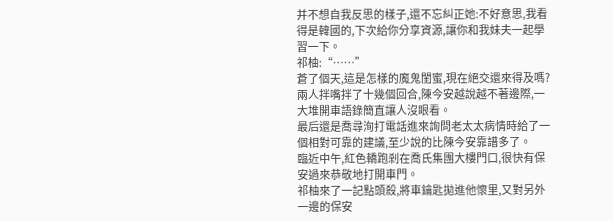并不想自我反思的樣子,還不忘糾正她:不好意思,我看得是韓國的,下次給你分享資源,讓你和我妹夫一起學習一下。
祁柚:“……”
蒼了個天,這是怎樣的魔鬼閨蜜,現在絕交還來得及嗎?
兩人拌嘴拌了十幾個回合,陳今安越說越不著邊際,一大堆開車語錄簡直讓人沒眼看。
最后還是喬尋洵打電話進來詢問老太太病情時給了一個相對可靠的建議,至少說的比陳今安靠譜多了。
臨近中午,紅色轎跑剎在喬氏集團大樓門口,很快有保安過來恭敬地打開車門。
祁柚來了一記點頭殺,將車鑰匙拋進他懷里,又對另外一邊的保安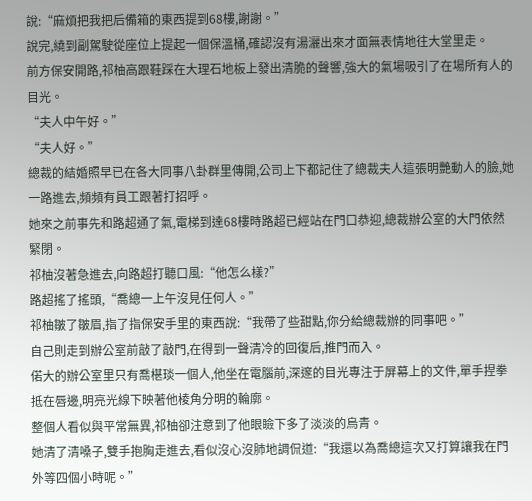說:“麻煩把我把后備箱的東西提到68樓,謝謝。”
說完,繞到副駕駛從座位上提起一個保溫桶,確認沒有湯灑出來才面無表情地往大堂里走。
前方保安開路,祁柚高跟鞋踩在大理石地板上發出清脆的聲響,強大的氣場吸引了在場所有人的目光。
“夫人中午好。”
“夫人好。”
總裁的結婚照早已在各大同事八卦群里傳開,公司上下都記住了總裁夫人這張明艷動人的臉,她一路進去,頻頻有員工跟著打招呼。
她來之前事先和路超通了氣,電梯到達68樓時路超已經站在門口恭迎,總裁辦公室的大門依然緊閉。
祁柚沒著急進去,向路超打聽口風:“他怎么樣?”
路超搖了搖頭,“喬總一上午沒見任何人。”
祁柚皺了皺眉,指了指保安手里的東西說:“我帶了些甜點,你分給總裁辦的同事吧。”
自己則走到辦公室前敲了敲門,在得到一聲清冷的回復后,推門而入。
偌大的辦公室里只有喬椹琰一個人,他坐在電腦前,深邃的目光專注于屏幕上的文件,單手捏拳抵在唇邊,明亮光線下映著他棱角分明的輪廓。
整個人看似與平常無異,祁柚卻注意到了他眼瞼下多了淡淡的烏青。
她清了清嗓子,雙手抱胸走進去,看似沒心沒肺地調侃道:“我還以為喬總這次又打算讓我在門外等四個小時呢。”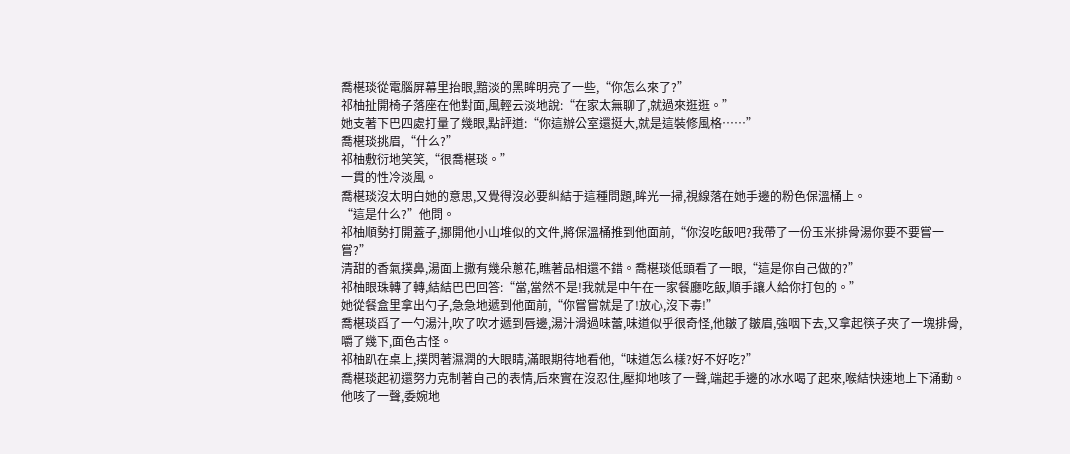喬椹琰從電腦屏幕里抬眼,黯淡的黑眸明亮了一些,“你怎么來了?”
祁柚扯開椅子落座在他對面,風輕云淡地說:“在家太無聊了,就過來逛逛。”
她支著下巴四處打量了幾眼,點評道:“你這辦公室還挺大,就是這裝修風格……”
喬椹琰挑眉,“什么?”
祁柚敷衍地笑笑,“很喬椹琰。”
一貫的性冷淡風。
喬椹琰沒太明白她的意思,又覺得沒必要糾結于這種問題,眸光一掃,視線落在她手邊的粉色保溫桶上。
“這是什么?”他問。
祁柚順勢打開蓋子,挪開他小山堆似的文件,將保溫桶推到他面前,“你沒吃飯吧?我帶了一份玉米排骨湯你要不要嘗一嘗?”
清甜的香氣撲鼻,湯面上撒有幾朵蔥花,瞧著品相還不錯。喬椹琰低頭看了一眼,“這是你自己做的?”
祁柚眼珠轉了轉,結結巴巴回答:“當,當然不是!我就是中午在一家餐廳吃飯,順手讓人給你打包的。”
她從餐盒里拿出勺子,急急地遞到他面前,“你嘗嘗就是了!放心,沒下毒!”
喬椹琰舀了一勺湯汁,吹了吹才遞到唇邊,湯汁滑過味蕾,味道似乎很奇怪,他皺了皺眉,強咽下去,又拿起筷子夾了一塊排骨,嚼了幾下,面色古怪。
祁柚趴在桌上,撲閃著濕潤的大眼睛,滿眼期待地看他,“味道怎么樣?好不好吃?”
喬椹琰起初還努力克制著自己的表情,后來實在沒忍住,壓抑地咳了一聲,端起手邊的冰水喝了起來,喉結快速地上下涌動。
他咳了一聲,委婉地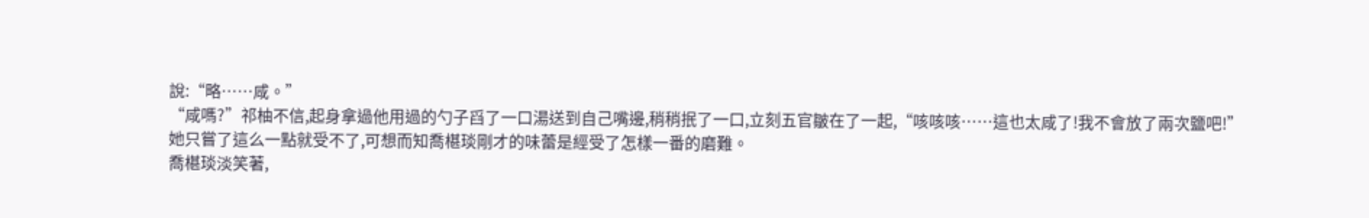說:“略……咸。”
“咸嗎?”祁柚不信,起身拿過他用過的勺子舀了一口湯送到自己嘴邊,稍稍抿了一口,立刻五官皺在了一起,“咳咳咳……這也太咸了!我不會放了兩次鹽吧!”
她只嘗了這么一點就受不了,可想而知喬椹琰剛才的味蕾是經受了怎樣一番的磨難。
喬椹琰淡笑著,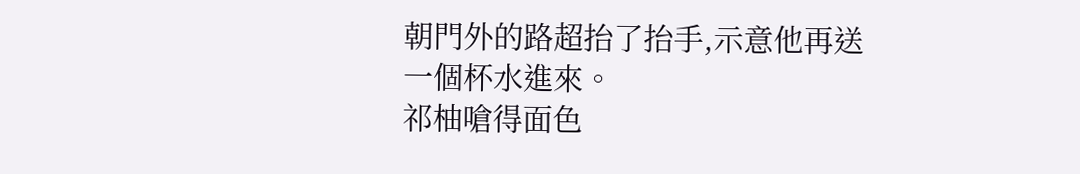朝門外的路超抬了抬手,示意他再送一個杯水進來。
祁柚嗆得面色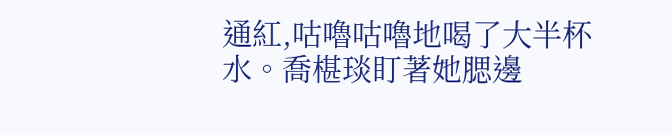通紅,咕嚕咕嚕地喝了大半杯水。喬椹琰盯著她腮邊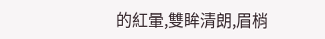的紅暈,雙眸清朗,眉梢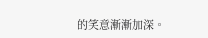的笑意漸漸加深。